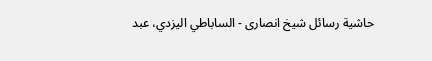حاشیة رسائل شیخ انصاری - الساباطي اليزدي، عبد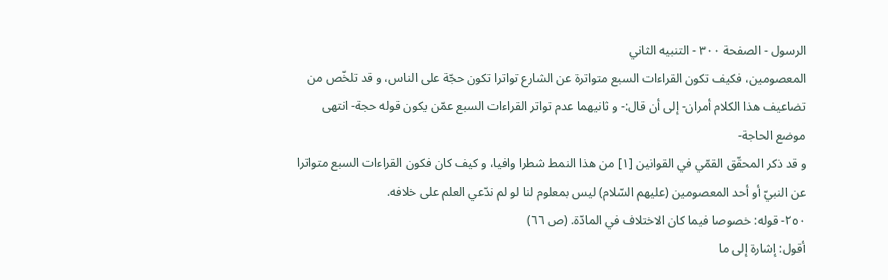الرسول - الصفحة ٣٠٠ - التنبيه الثاني
المعصومين، فكيف تكون القراءات السبع متواترة عن الشارع تواترا تكون حجّة على الناس، و قد تلخّص من تضاعيف هذا الكلام أمران- إلى أن قال:- و ثانيهما عدم تواتر القراءات السبع عمّن يكون قوله حجة- انتهى موضع الحاجة-
و قد ذكر المحقّق القمّي في القوانين [١] من هذا النمط شطرا وافيا، و كيف كان فكون القراءات السبع متواترا عن النبيّ أو أحد المعصومين (عليهم السّلام) ليس بمعلوم لنا لو لم ندّعي العلم على خلافه.
٢٥٠- قوله: خصوصا فيما كان الاختلاف في المادّة. (ص ٦٦)
أقول: إشارة إلى ما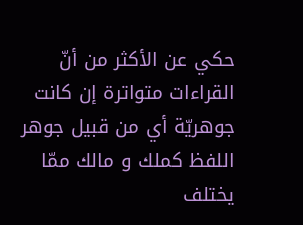حكي عن الأكثر من أنّ القراءات متواترة إن كانت جوهريّة أي من قبيل جوهر اللفظ كملك و مالك ممّا يختلف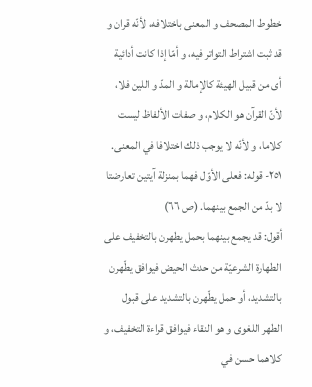خطوط المصحف و المعنى باختلافه، لأنّه قران و قد ثبت اشتراط التواتر فيه، و أمّا إذا كانت أدائية أى من قبيل الهيئة كالإمالة و المدّ و اللين فلا، لأنّ القرآن هو الكلام، و صفات الألفاظ ليست كلاما، و لأنّه لا يوجب ذلك اختلافا في المعنى.
٢٥١- قوله: فعلى الأوّل فهما بمنزلة آيتين تعارضتا لا بدّ من الجمع بينهما. (ص ٦٦)
أقول: قد يجمع بينهما بحمل يطهرن بالتخفيف على الطهارة الشرعيّة من حدث الحيض فيوافق يطّهرن بالتشديد، أو حمل يطّهرن بالتشديد على قبول الطهر اللغوى و هو النقاء فيوافق قراءة التخفيف، و كلاهما حسن في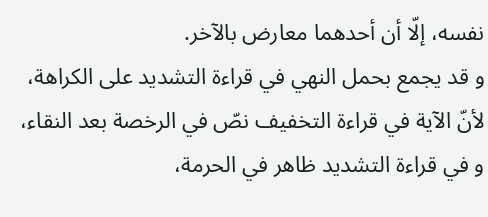نفسه، إلّا أن أحدهما معارض بالآخر.
و قد يجمع بحمل النهي في قراءة التشديد على الكراهة، لأنّ الآية في قراءة التخفيف نصّ في الرخصة بعد النقاء، و في قراءة التشديد ظاهر في الحرمة،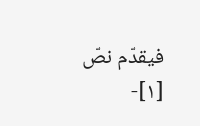فيقدّم نصّ
[١]-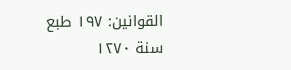القوانين: ١٩٧ طبع سنة ١٢٧٠